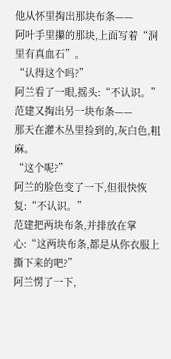他从怀里掏出那块布条——
阿叶手里攥的那块,上面写着“洞里有真血石”。
“认得这个吗?”
阿兰看了一眼,摇头:“不认识。”
范建又掏出另一块布条——
那天在灌木丛里捡到的,灰白色,粗麻。
“这个呢?”
阿兰的脸色变了一下,但很快恢复:“不认识。”
范建把两块布条,并排放在掌心:“这两块布条,都是从你衣服上撕下来的吧?”
阿兰愣了一下,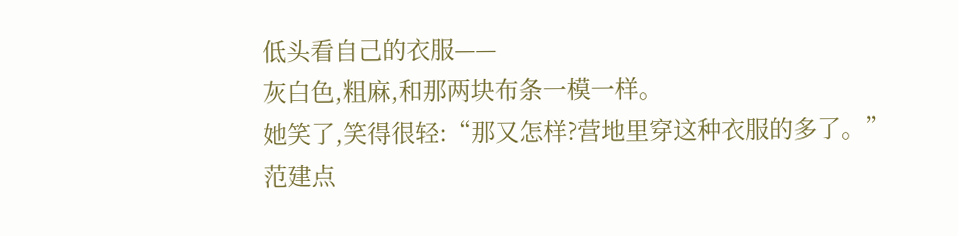低头看自己的衣服——
灰白色,粗麻,和那两块布条一模一样。
她笑了,笑得很轻:“那又怎样?营地里穿这种衣服的多了。”
范建点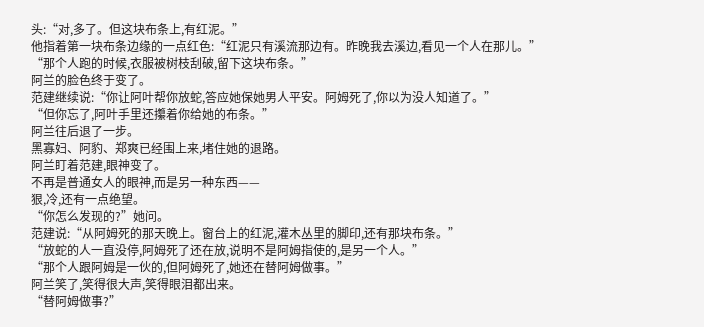头:“对,多了。但这块布条上,有红泥。”
他指着第一块布条边缘的一点红色:“红泥只有溪流那边有。昨晚我去溪边,看见一个人在那儿。”
“那个人跑的时候,衣服被树枝刮破,留下这块布条。”
阿兰的脸色终于变了。
范建继续说:“你让阿叶帮你放蛇,答应她保她男人平安。阿姆死了,你以为没人知道了。”
“但你忘了,阿叶手里还攥着你给她的布条。”
阿兰往后退了一步。
黑寡妇、阿豹、郑爽已经围上来,堵住她的退路。
阿兰盯着范建,眼神变了。
不再是普通女人的眼神,而是另一种东西——
狠,冷,还有一点绝望。
“你怎么发现的?”她问。
范建说:“从阿姆死的那天晚上。窗台上的红泥,灌木丛里的脚印,还有那块布条。”
“放蛇的人一直没停,阿姆死了还在放,说明不是阿姆指使的,是另一个人。”
“那个人跟阿姆是一伙的,但阿姆死了,她还在替阿姆做事。”
阿兰笑了,笑得很大声,笑得眼泪都出来。
“替阿姆做事?”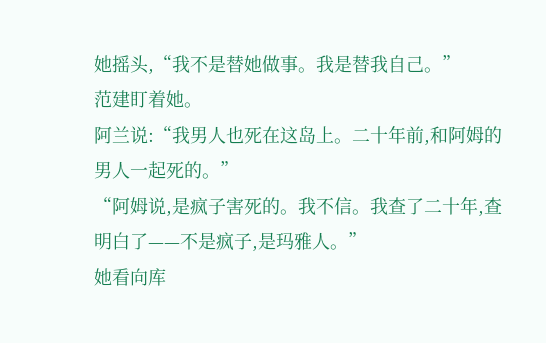她摇头,“我不是替她做事。我是替我自己。”
范建盯着她。
阿兰说:“我男人也死在这岛上。二十年前,和阿姆的男人一起死的。”
“阿姆说,是疯子害死的。我不信。我查了二十年,查明白了——不是疯子,是玛雅人。”
她看向库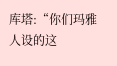库塔:“你们玛雅人设的这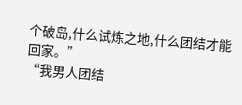个破岛,什么试炼之地,什么团结才能回家。”
“我男人团结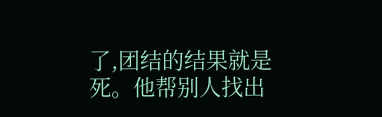了,团结的结果就是死。他帮别人找出